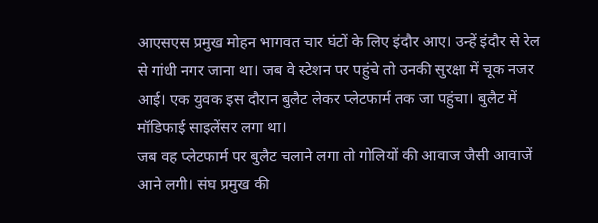आएसएस प्रमुख मोहन भागवत चार घंटों के लिए इंदौर आए। उन्हें इंदौर से रेल से गांधी नगर जाना था। जब वे स्टेशन पर पहुंचे तो उनकी सुरक्षा में चूक नजर आई। एक युवक इस दौरान बुलैट लेकर प्लेटफार्म तक जा पहुंचा। बुलैट में मॉडिफाई साइलेंसर लगा था।
जब वह प्लेटफार्म पर बुलैट चलाने लगा तो गोलियों की आवाज जैसी आवाजें आने लगी। संघ प्रमुख की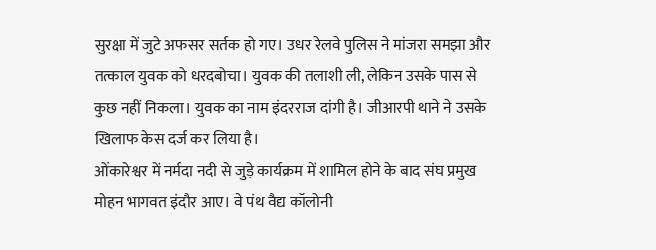सुरक्षा में जुटे अफसर सर्तक हो गए। उधर रेलवे पुलिस ने मांजरा समझा और तत्काल युवक को धरदबोचा। युवक की तलाशी ली, लेकिन उसके पास से कुछ नहीं निकला। युवक का नाम इंदरराज दांगी है। जीआरपी थाने ने उसके खिलाफ केस दर्ज कर लिया है।
ओंकारेश्वर में नर्मदा नदी से जुड़े कार्यक्रम में शामिल होने के बाद संघ प्रमुख मोहन भागवत इंदौर आए। वे पंथ वैद्य कॉलोनी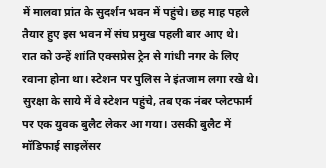में मालवा प्रांत के सुदर्शन भवन में पहुंचे। छह माह पहले तैयार हुए इस भवन में संघ प्रमुख पहली बार आए थे।
रात को उन्हें शांति एक्सप्रेस ट्रेन से गांधी नगर के लिए रवाना होना था। स्टेशन पर पुलिस ने इंतजाम लगा रखे थे। सुरक्षा के साये में वे स्टेशन पहुंचे, तब एक नंबर प्लेटफार्म पर एक युवक बुलैट लेकर आ गया। उसकी बुलैट में मॉडिफाई साइलेंसर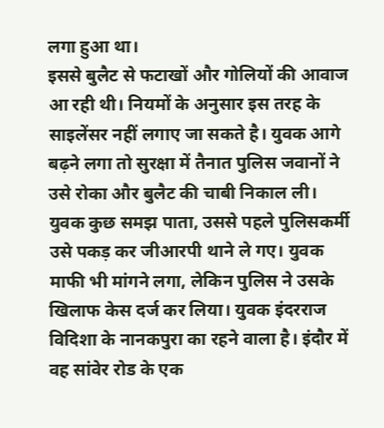लगा हुआ था।
इससे बुलैट से फटाखों और गोलियों की आवाज आ रही थी। नियमों के अनुसार इस तरह के साइलेंसर नहीं लगाए जा सकते है। युवक आगे बढ़ने लगा तो सुरक्षा में तैनात पुलिस जवानों ने उसे रोका और बुलैट की चाबी निकाल ली।
युवक कुछ समझ पाता, उससे पहले पुलिसकर्मी उसे पकड़ कर जीआरपी थाने ले गए। युवक माफी भी मांगने लगा, लेकिन पुलिस ने उसके खिलाफ केस दर्ज कर लिया। युवक इंदरराज विदिशा के नानकपुरा का रहने वाला है। इंदौर में वह सांवेर रोड के एक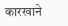कारखाने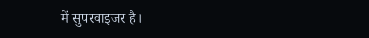में सुपरवाइजर है।